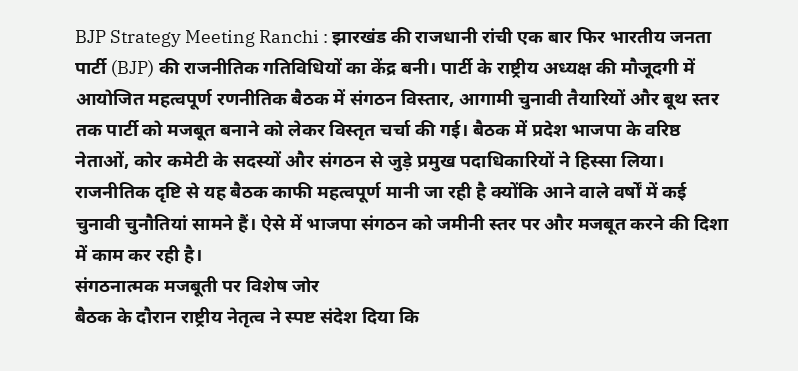BJP Strategy Meeting Ranchi : झारखंड की राजधानी रांची एक बार फिर भारतीय जनता पार्टी (BJP) की राजनीतिक गतिविधियों का केंद्र बनी। पार्टी के राष्ट्रीय अध्यक्ष की मौजूदगी में आयोजित महत्वपूर्ण रणनीतिक बैठक में संगठन विस्तार, आगामी चुनावी तैयारियों और बूथ स्तर तक पार्टी को मजबूत बनाने को लेकर विस्तृत चर्चा की गई। बैठक में प्रदेश भाजपा के वरिष्ठ नेताओं, कोर कमेटी के सदस्यों और संगठन से जुड़े प्रमुख पदाधिकारियों ने हिस्सा लिया।
राजनीतिक दृष्टि से यह बैठक काफी महत्वपूर्ण मानी जा रही है क्योंकि आने वाले वर्षों में कई चुनावी चुनौतियां सामने हैं। ऐसे में भाजपा संगठन को जमीनी स्तर पर और मजबूत करने की दिशा में काम कर रही है।
संगठनात्मक मजबूती पर विशेष जोर
बैठक के दौरान राष्ट्रीय नेतृत्व ने स्पष्ट संदेश दिया कि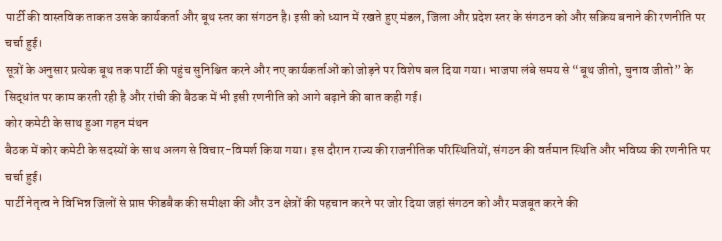पार्टी की वास्तविक ताकत उसके कार्यकर्ता और बूथ स्तर का संगठन है। इसी को ध्यान में रखते हुए मंडल, जिला और प्रदेश स्तर के संगठन को और सक्रिय बनाने की रणनीति पर चर्चा हुई।
सूत्रों के अनुसार प्रत्येक बूथ तक पार्टी की पहुंच सुनिश्चित करने और नए कार्यकर्ताओं को जोड़ने पर विशेष बल दिया गया। भाजपा लंबे समय से “बूथ जीतो, चुनाव जीतो” के सिद्धांत पर काम करती रही है और रांची की बैठक में भी इसी रणनीति को आगे बढ़ाने की बात कही गई।
कोर कमेटी के साथ हुआ गहन मंथन
बैठक में कोर कमेटी के सदस्यों के साथ अलग से विचार-विमर्श किया गया। इस दौरान राज्य की राजनीतिक परिस्थितियों, संगठन की वर्तमान स्थिति और भविष्य की रणनीति पर चर्चा हुई।
पार्टी नेतृत्व ने विभिन्न जिलों से प्राप्त फीडबैक की समीक्षा की और उन क्षेत्रों की पहचान करने पर जोर दिया जहां संगठन को और मजबूत करने की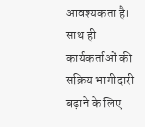आवश्यकता है। साथ ही कार्यकर्ताओं की सक्रिय भागीदारी बढ़ाने के लिए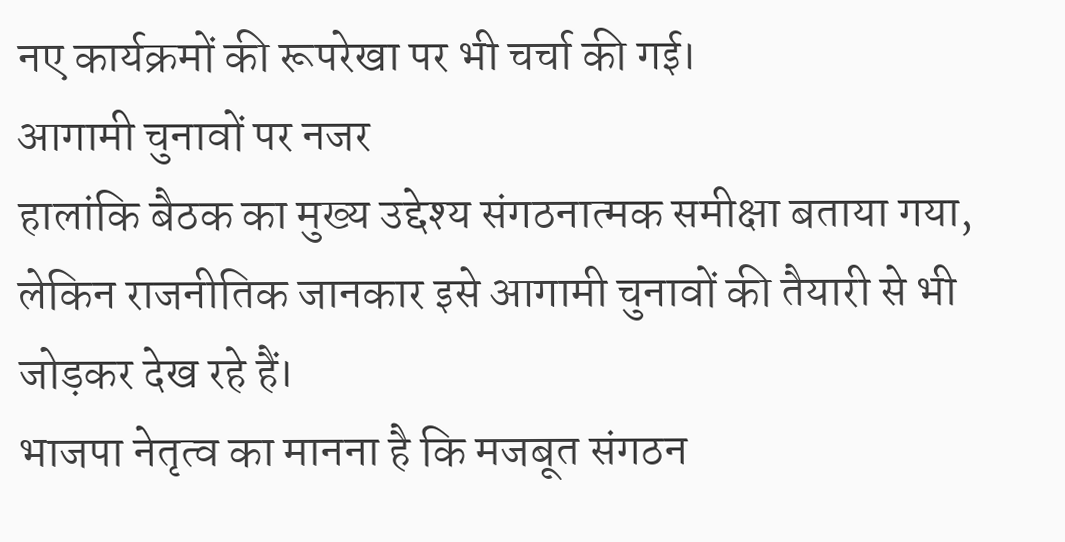नए कार्यक्रमों की रूपरेखा पर भी चर्चा की गई।
आगामी चुनावों पर नजर
हालांकि बैठक का मुख्य उद्देश्य संगठनात्मक समीक्षा बताया गया, लेकिन राजनीतिक जानकार इसे आगामी चुनावों की तैयारी से भी जोड़कर देख रहे हैं।
भाजपा नेतृत्व का मानना है कि मजबूत संगठन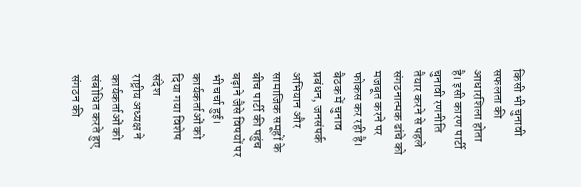किसी भी चुनावी सफलता की आधारशिला होता है। इसी कारण पार्टी चुनावी रणनीति तैयार करने से पहले संगठनात्मक ढांचे को मजबूत करने पर फोकस कर रही है।
बैठक में चुनाव प्रबंधन, जनसंपर्क अभियान और सामाजिक समूहों के बीच पार्टी की पहुंच बढ़ाने जैसे विषयों पर भी चर्चा हुई।
कार्यकर्ताओं को दिया गया विशेष संदेश
राष्ट्रीय अध्यक्ष ने कार्यकर्ताओं को संबोधित करते हुए संगठन की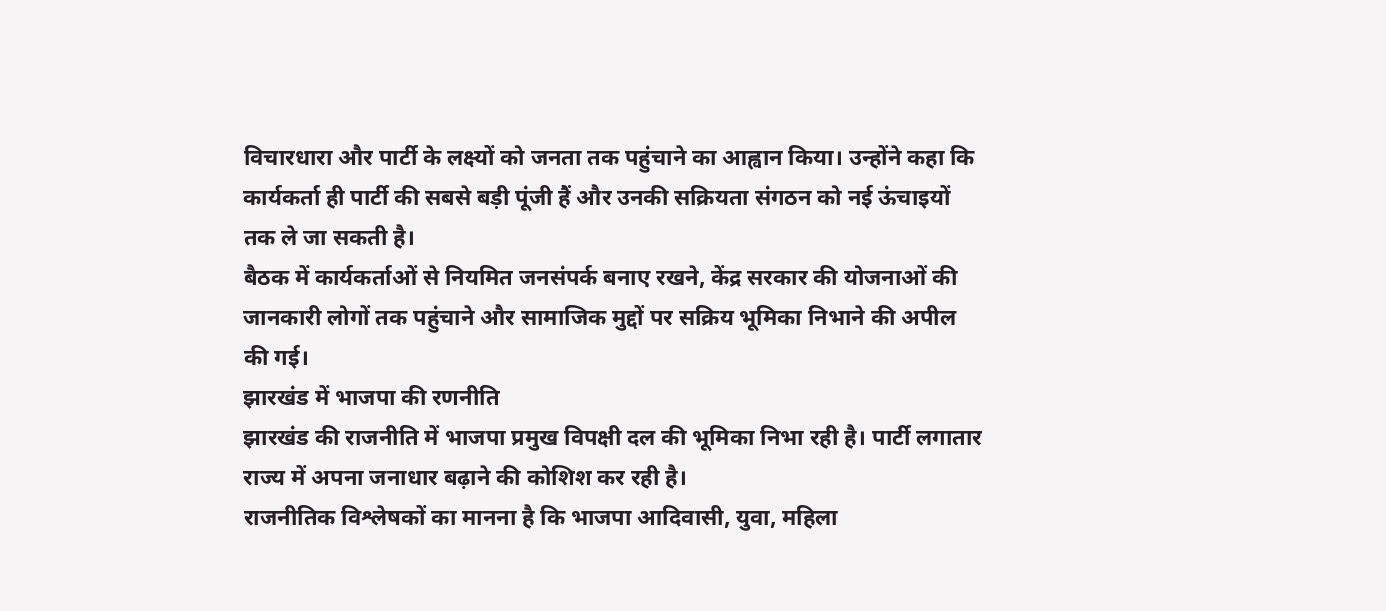विचारधारा और पार्टी के लक्ष्यों को जनता तक पहुंचाने का आह्वान किया। उन्होंने कहा कि कार्यकर्ता ही पार्टी की सबसे बड़ी पूंजी हैं और उनकी सक्रियता संगठन को नई ऊंचाइयों तक ले जा सकती है।
बैठक में कार्यकर्ताओं से नियमित जनसंपर्क बनाए रखने, केंद्र सरकार की योजनाओं की जानकारी लोगों तक पहुंचाने और सामाजिक मुद्दों पर सक्रिय भूमिका निभाने की अपील की गई।
झारखंड में भाजपा की रणनीति
झारखंड की राजनीति में भाजपा प्रमुख विपक्षी दल की भूमिका निभा रही है। पार्टी लगातार राज्य में अपना जनाधार बढ़ाने की कोशिश कर रही है।
राजनीतिक विश्लेषकों का मानना है कि भाजपा आदिवासी, युवा, महिला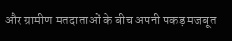और ग्रामीण मतदाताओं के बीच अपनी पकड़ मजबूत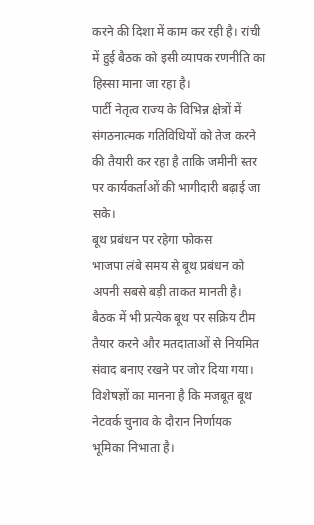करने की दिशा में काम कर रही है। रांची में हुई बैठक को इसी व्यापक रणनीति का हिस्सा माना जा रहा है।
पार्टी नेतृत्व राज्य के विभिन्न क्षेत्रों में संगठनात्मक गतिविधियों को तेज करने की तैयारी कर रहा है ताकि जमीनी स्तर पर कार्यकर्ताओं की भागीदारी बढ़ाई जा सके।
बूथ प्रबंधन पर रहेगा फोकस
भाजपा लंबे समय से बूथ प्रबंधन को अपनी सबसे बड़ी ताकत मानती है। बैठक में भी प्रत्येक बूथ पर सक्रिय टीम तैयार करने और मतदाताओं से नियमित संवाद बनाए रखने पर जोर दिया गया।
विशेषज्ञों का मानना है कि मजबूत बूथ नेटवर्क चुनाव के दौरान निर्णायक भूमिका निभाता है।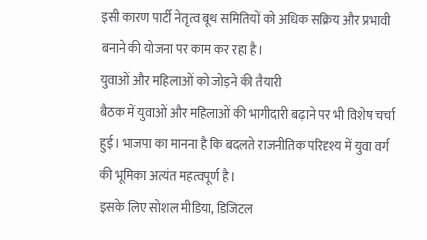इसी कारण पार्टी नेतृत्व बूथ समितियों को अधिक सक्रिय और प्रभावी बनाने की योजना पर काम कर रहा है।
युवाओं और महिलाओं को जोड़ने की तैयारी
बैठक में युवाओं और महिलाओं की भागीदारी बढ़ाने पर भी विशेष चर्चा हुई। भाजपा का मानना है कि बदलते राजनीतिक परिदृश्य में युवा वर्ग की भूमिका अत्यंत महत्वपूर्ण है।
इसके लिए सोशल मीडिया, डिजिटल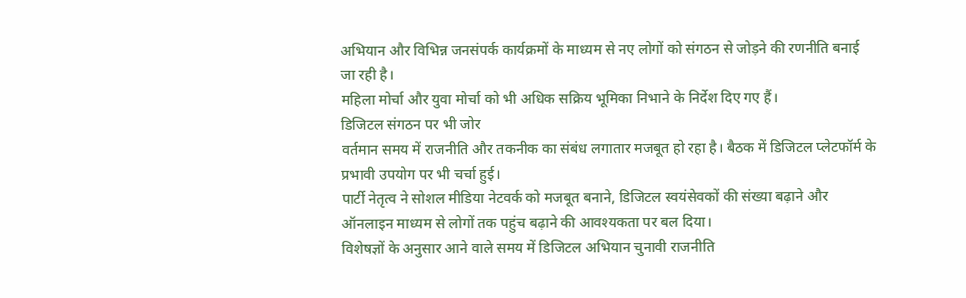अभियान और विभिन्न जनसंपर्क कार्यक्रमों के माध्यम से नए लोगों को संगठन से जोड़ने की रणनीति बनाई जा रही है।
महिला मोर्चा और युवा मोर्चा को भी अधिक सक्रिय भूमिका निभाने के निर्देश दिए गए हैं।
डिजिटल संगठन पर भी जोर
वर्तमान समय में राजनीति और तकनीक का संबंध लगातार मजबूत हो रहा है। बैठक में डिजिटल प्लेटफॉर्म के प्रभावी उपयोग पर भी चर्चा हुई।
पार्टी नेतृत्व ने सोशल मीडिया नेटवर्क को मजबूत बनाने, डिजिटल स्वयंसेवकों की संख्या बढ़ाने और ऑनलाइन माध्यम से लोगों तक पहुंच बढ़ाने की आवश्यकता पर बल दिया।
विशेषज्ञों के अनुसार आने वाले समय में डिजिटल अभियान चुनावी राजनीति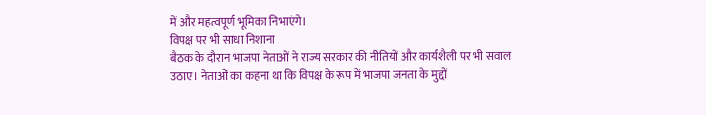में और महत्वपूर्ण भूमिका निभाएंगे।
विपक्ष पर भी साधा निशाना
बैठक के दौरान भाजपा नेताओं ने राज्य सरकार की नीतियों और कार्यशैली पर भी सवाल उठाए। नेताओं का कहना था कि विपक्ष के रूप में भाजपा जनता के मुद्दों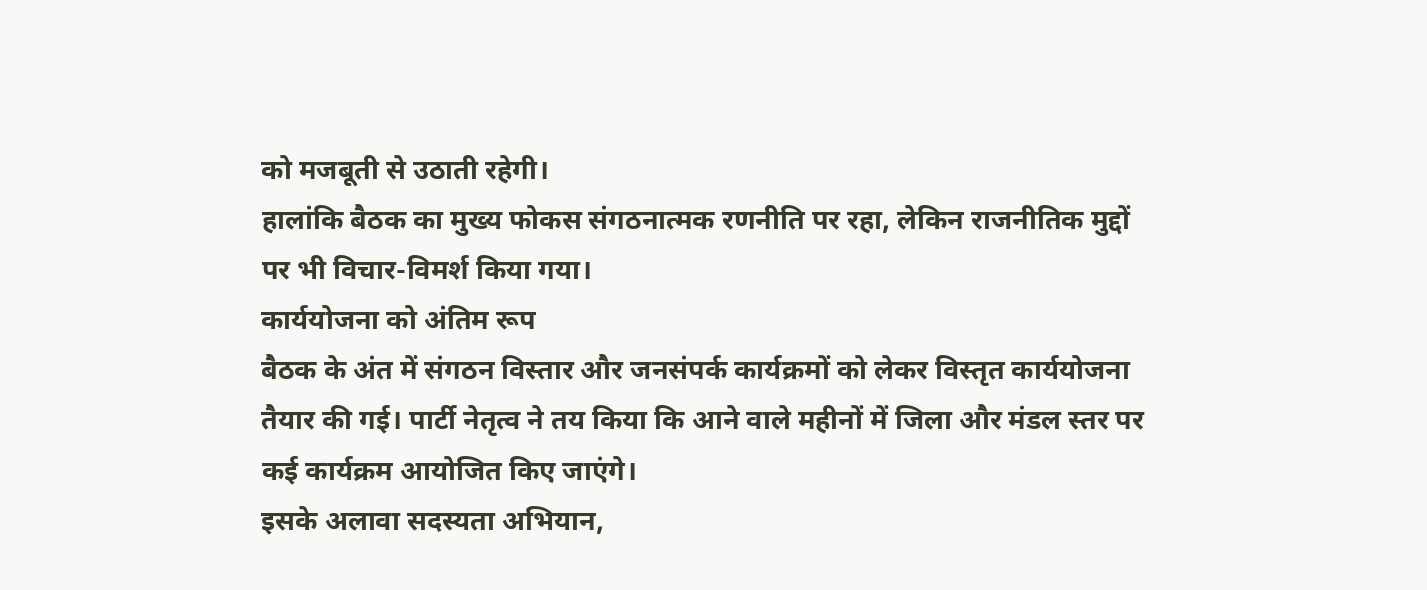को मजबूती से उठाती रहेगी।
हालांकि बैठक का मुख्य फोकस संगठनात्मक रणनीति पर रहा, लेकिन राजनीतिक मुद्दों पर भी विचार-विमर्श किया गया।
कार्ययोजना को अंतिम रूप
बैठक के अंत में संगठन विस्तार और जनसंपर्क कार्यक्रमों को लेकर विस्तृत कार्ययोजना तैयार की गई। पार्टी नेतृत्व ने तय किया कि आने वाले महीनों में जिला और मंडल स्तर पर कई कार्यक्रम आयोजित किए जाएंगे।
इसके अलावा सदस्यता अभियान,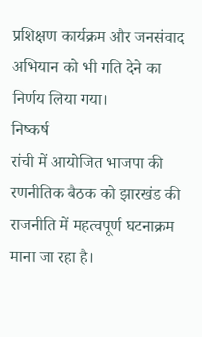प्रशिक्षण कार्यक्रम और जनसंवाद अभियान को भी गति देने का निर्णय लिया गया।
निष्कर्ष
रांची में आयोजित भाजपा की रणनीतिक बैठक को झारखंड की राजनीति में महत्वपूर्ण घटनाक्रम माना जा रहा है।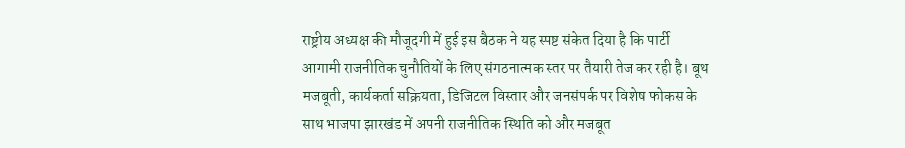राष्ट्रीय अध्यक्ष की मौजूदगी में हुई इस बैठक ने यह स्पष्ट संकेत दिया है कि पार्टी आगामी राजनीतिक चुनौतियों के लिए संगठनात्मक स्तर पर तैयारी तेज कर रही है। बूथ मजबूती, कार्यकर्ता सक्रियता, डिजिटल विस्तार और जनसंपर्क पर विशेष फोकस के साथ भाजपा झारखंड में अपनी राजनीतिक स्थिति को और मजबूत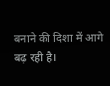बनाने की दिशा में आगे बढ़ रही है।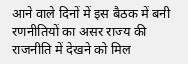आने वाले दिनों में इस बैठक में बनी रणनीतियों का असर राज्य की राजनीति में देखने को मिल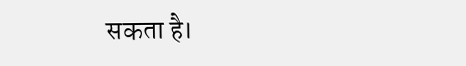सकता है।